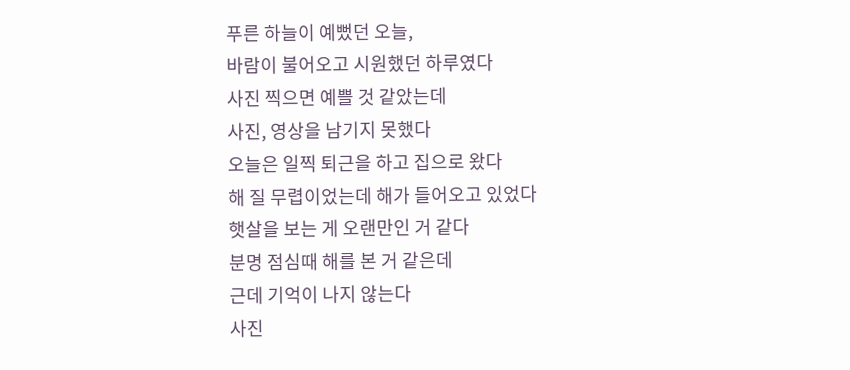푸른 하늘이 예뻤던 오늘,
바람이 불어오고 시원했던 하루였다
사진 찍으면 예쁠 것 같았는데
사진, 영상을 남기지 못했다
오늘은 일찍 퇴근을 하고 집으로 왔다
해 질 무렵이었는데 해가 들어오고 있었다
햇살을 보는 게 오랜만인 거 같다
분명 점심때 해를 본 거 같은데
근데 기억이 나지 않는다
사진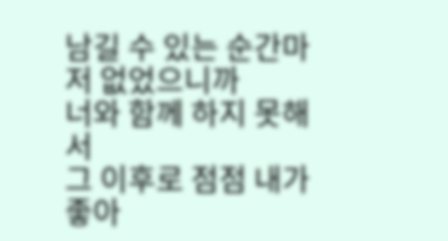남길 수 있는 순간마저 없었으니까
너와 함께 하지 못해서
그 이후로 점점 내가 좋아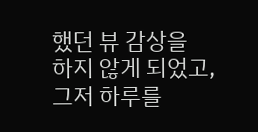했던 뷰 감상을
하지 않게 되었고,
그저 하루를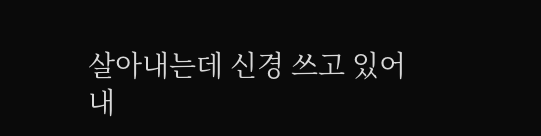살아내는데 신경 쓰고 있어
내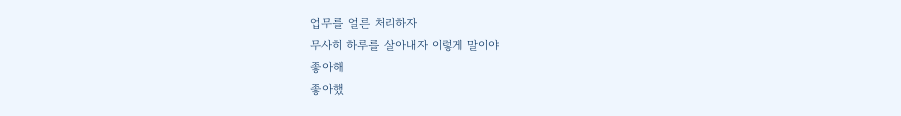업무를 얼른 처리하자
무사히 하루를 살아내자 이렇게 말이야
좋아해
좋아했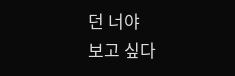던 너야
보고 싶다